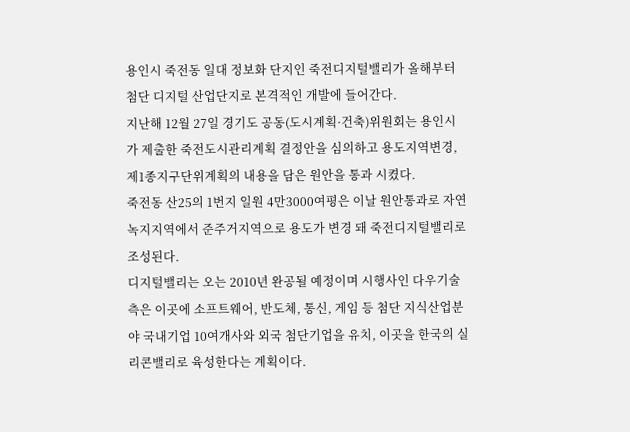용인시 죽전동 일대 정보화 단지인 죽전디지털밸리가 올해부터 첨단 디지털 산업단지로 본격적인 개발에 들어간다.
지난해 12월 27일 경기도 공동(도시계획·건축)위원회는 용인시가 제출한 죽전도시관리계획 결정안을 심의하고 용도지역변경, 제1종지구단위계획의 내용을 담은 원안을 통과 시켰다.
죽전동 산25의 1번지 일원 4만3000여평은 이날 원안통과로 자연녹지지역에서 준주거지역으로 용도가 변경 돼 죽전디지털밸리로 조성된다.
디지털밸리는 오는 2010년 완공될 예정이며 시행사인 다우기술측은 이곳에 소프트웨어, 반도체, 통신, 게임 등 첨단 지식산업분야 국내기업 10여개사와 외국 첨단기업을 유치, 이곳을 한국의 실리콘밸리로 육성한다는 계획이다.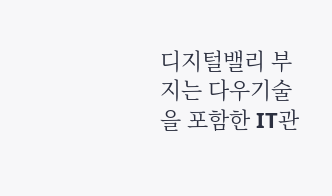디지털밸리 부지는 다우기술을 포함한 IT관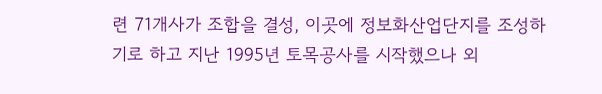련 71개사가 조합을 결성, 이곳에 정보화산업단지를 조성하기로 하고 지난 1995년 토목공사를 시작했으나 외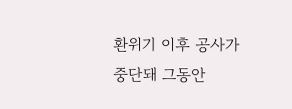환위기 이후 공사가 중단돼 그동안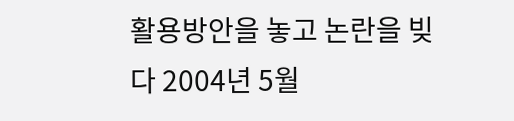활용방안을 놓고 논란을 빚다 2004년 5월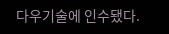다우기술에 인수됐다.